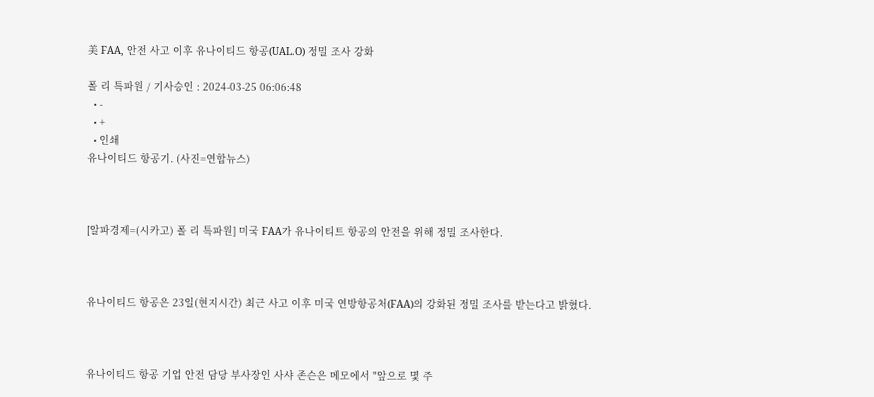美 FAA, 안전 사고 이후 유나이티드 항공(UAL.O) 정밀 조사 강화

폴 리 특파원 / 기사승인 : 2024-03-25 06:06:48
  • -
  • +
  • 인쇄
유나이티드 항공기. (사진=연합뉴스)



[알파경제=(시카고) 폴 리 특파원] 미국 FAA가 유나이티트 항공의 안전을 위해 정밀 조사한다.



유나이티드 항공은 23일(현지시간) 최근 사고 이후 미국 연방항공처(FAA)의 강화된 정밀 조사를 받는다고 밝혔다.



유나이티드 항공 기업 안전 담당 부사장인 사샤 존슨은 메모에서 "앞으로 몇 주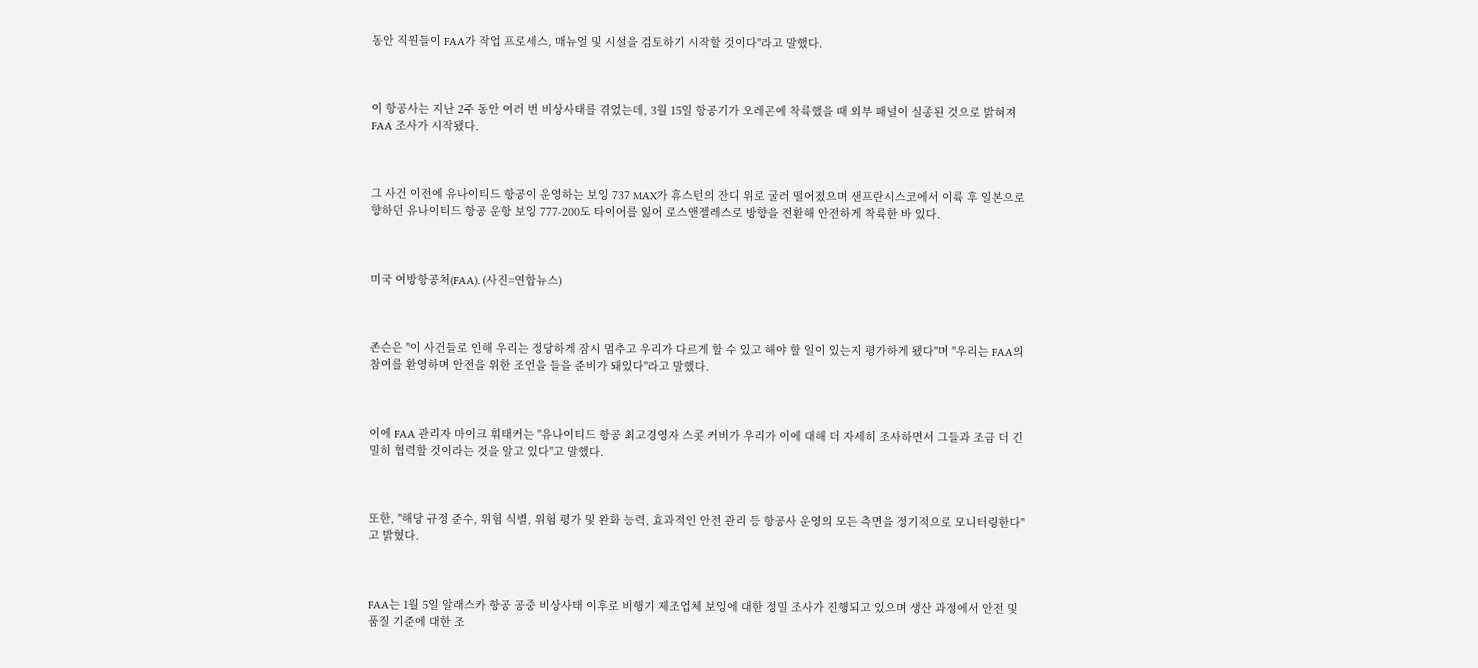동안 직원들이 FAA가 작업 프로세스, 매뉴얼 및 시설을 검토하기 시작할 것이다"라고 말했다.



이 항공사는 지난 2주 동안 여러 번 비상사태를 겪었는데, 3월 15일 항공기가 오레곤에 착륙했을 때 외부 패널이 실종된 것으로 밝혀져 FAA 조사가 시작됐다.



그 사건 이전에 유나이티드 항공이 운영하는 보잉 737 MAX가 휴스턴의 잔디 위로 굴러 떨어졌으며 샌프란시스코에서 이륙 후 일본으로 향하던 유나이티드 항공 운항 보잉 777-200도 타이어를 잃어 로스앤젤레스로 방향을 전환해 안전하게 착륙한 바 있다.



미국 여방항공처(FAA). (사진=연합뉴스)



존슨은 "이 사건들로 인해 우리는 정당하게 잠시 멈추고 우리가 다르게 할 수 있고 해야 할 일이 있는지 평가하게 됐다"며 "우리는 FAA의 참여를 환영하며 안전을 위한 조언을 들을 준비가 돼있다"라고 말했다.



이에 FAA 관리자 마이크 휘태커는 "유나이티드 항공 최고경영자 스콧 커비가 우리가 이에 대해 더 자세히 조사하면서 그들과 조금 더 긴밀히 협력할 것이라는 것을 알고 있다"고 말했다.



또한, "해당 규정 준수, 위험 식별, 위험 평가 및 완화 능력, 효과적인 안전 관리 등 항공사 운영의 모든 측면을 정기적으로 모니터링한다"고 밝혔다.



FAA는 1월 5일 알래스카 항공 공중 비상사태 이후로 비행기 제조업체 보잉에 대한 정밀 조사가 진행되고 있으며 생산 과정에서 안전 및 품질 기준에 대한 조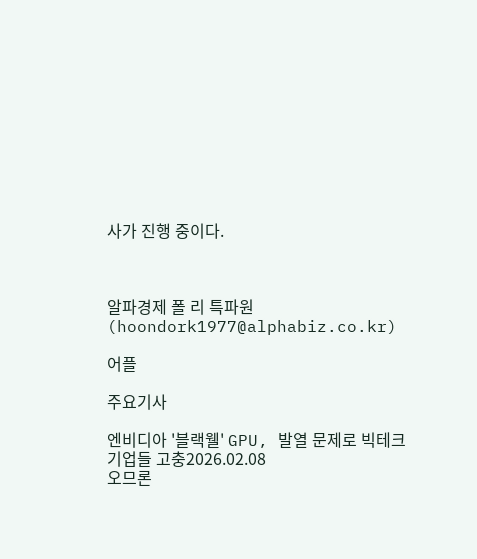사가 진행 중이다.



알파경제 폴 리 특파원(hoondork1977@alphabiz.co.kr)

어플

주요기사

엔비디아 '블랙웰' GPU, 발열 문제로 빅테크 기업들 고충2026.02.08
오므론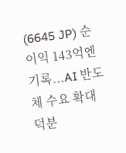(6645 JP) 순이익 143억엔 기록...AI 반도체 수요 확대 덕분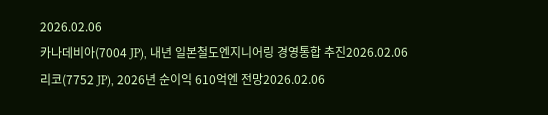2026.02.06
카나데비아(7004 JP), 내년 일본철도엔지니어링 경영통합 추진2026.02.06
리코(7752 JP), 2026년 순이익 610억엔 전망2026.02.06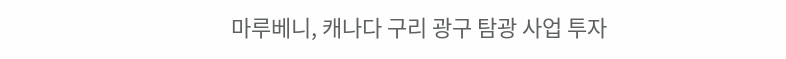마루베니, 캐나다 구리 광구 탐광 사업 투자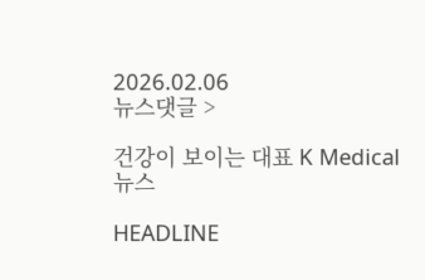2026.02.06
뉴스댓글 >

건강이 보이는 대표 K Medical 뉴스

HEADLINE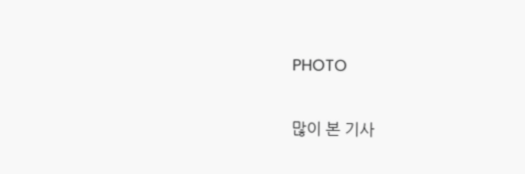PHOTO

많이 본 기사